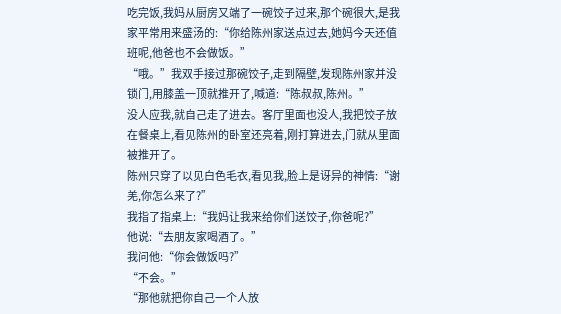吃完饭,我妈从厨房又端了一碗饺子过来,那个碗很大,是我家平常用来盛汤的:“你给陈州家送点过去,她妈今天还值班呢,他爸也不会做饭。”
“哦。”我双手接过那碗饺子,走到隔壁,发现陈州家并没锁门,用膝盖一顶就推开了,喊道:“陈叔叔,陈州。”
没人应我,就自己走了进去。客厅里面也没人,我把饺子放在餐桌上,看见陈州的卧室还亮着,刚打算进去,门就从里面被推开了。
陈州只穿了以见白色毛衣,看见我,脸上是讶异的神情:“谢羌,你怎么来了?”
我指了指桌上:“我妈让我来给你们送饺子,你爸呢?”
他说:“去朋友家喝酒了。”
我问他:“你会做饭吗?”
“不会。”
“那他就把你自己一个人放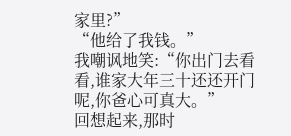家里?”
“他给了我钱。”
我嘲讽地笑:“你出门去看看,谁家大年三十还还开门呢,你爸心可真大。”
回想起来,那时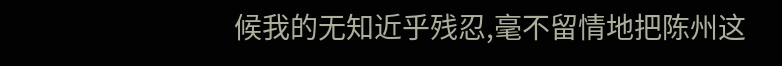候我的无知近乎残忍,毫不留情地把陈州这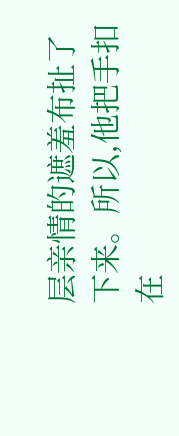层亲情的遮羞布扯了下来。所以,他把手扣在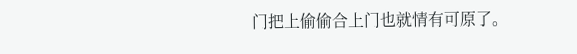门把上偷偷合上门也就情有可原了。